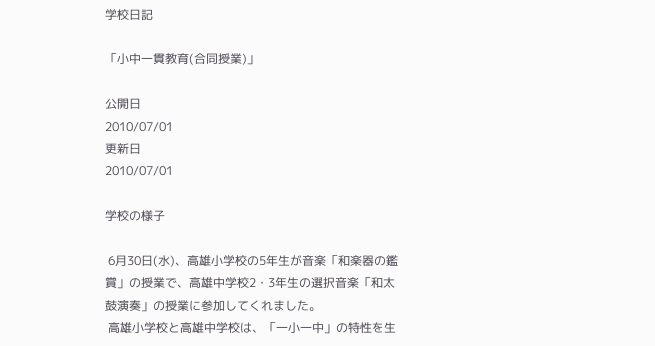学校日記

「小中一貫教育(合同授業)」

公開日
2010/07/01
更新日
2010/07/01

学校の様子

 6月30日(水)、高雄小学校の5年生が音楽「和楽器の鑑賞」の授業で、高雄中学校2・3年生の選択音楽「和太鼓演奏」の授業に参加してくれました。
 高雄小学校と高雄中学校は、「一小一中」の特性を生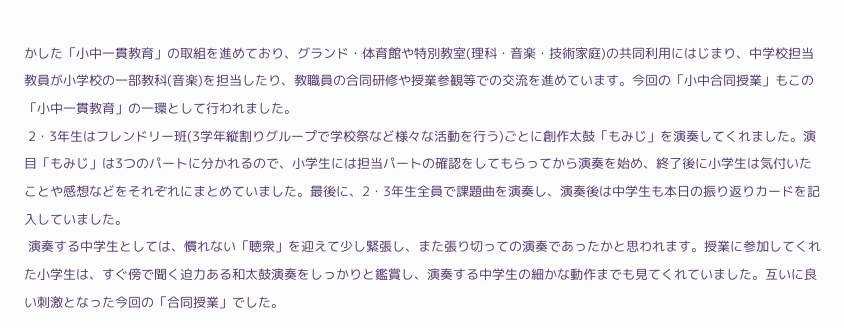かした「小中一貫教育」の取組を進めており、グランド・体育館や特別教室(理科・音楽・技術家庭)の共同利用にはじまり、中学校担当教員が小学校の一部教科(音楽)を担当したり、教職員の合同研修や授業参観等での交流を進めています。今回の「小中合同授業」もこの「小中一貫教育」の一環として行われました。
 2・3年生はフレンドリー班(3学年縦割りグループで学校祭など様々な活動を行う)ごとに創作太鼓「もみじ」を演奏してくれました。演目「もみじ」は3つのパートに分かれるので、小学生には担当パートの確認をしてもらってから演奏を始め、終了後に小学生は気付いたことや感想などをそれぞれにまとめていました。最後に、2・3年生全員で課題曲を演奏し、演奏後は中学生も本日の振り返りカードを記入していました。
 演奏する中学生としては、慣れない「聴衆」を迎えて少し緊張し、また張り切っての演奏であったかと思われます。授業に参加してくれた小学生は、すぐ傍で聞く迫力ある和太鼓演奏をしっかりと鑑賞し、演奏する中学生の細かな動作までも見てくれていました。互いに良い刺激となった今回の「合同授業」でした。